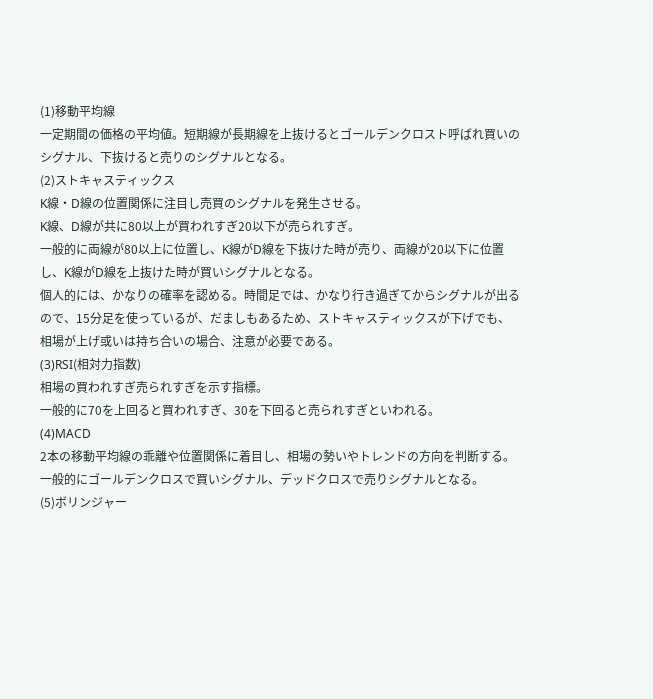(1)移動平均線
一定期間の価格の平均値。短期線が長期線を上抜けるとゴールデンクロスト呼ばれ買いのシグナル、下抜けると売りのシグナルとなる。
(2)ストキャスティックス
K線・D線の位置関係に注目し売買のシグナルを発生させる。
K線、D線が共に80以上が買われすぎ20以下が売られすぎ。
一般的に両線が80以上に位置し、K線がD線を下抜けた時が売り、両線が20以下に位置し、K線がD線を上抜けた時が買いシグナルとなる。
個人的には、かなりの確率を認める。時間足では、かなり行き過ぎてからシグナルが出るので、15分足を使っているが、だましもあるため、ストキャスティックスが下げでも、相場が上げ或いは持ち合いの場合、注意が必要である。
(3)RSI(相対力指数)
相場の買われすぎ売られすぎを示す指標。
一般的に70を上回ると買われすぎ、30を下回ると売られすぎといわれる。
(4)MACD
2本の移動平均線の乖離や位置関係に着目し、相場の勢いやトレンドの方向を判断する。
一般的にゴールデンクロスで買いシグナル、デッドクロスで売りシグナルとなる。
(5)ボリンジャー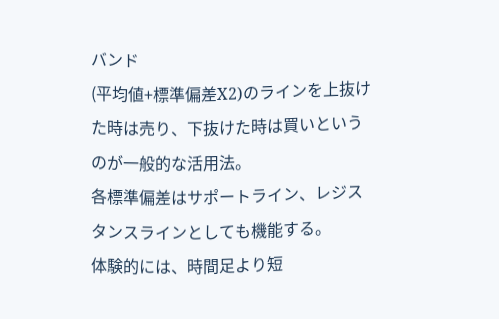バンド
(平均値+標準偏差X2)のラインを上抜けた時は売り、下抜けた時は買いというのが一般的な活用法。
各標準偏差はサポートライン、レジスタンスラインとしても機能する。
体験的には、時間足より短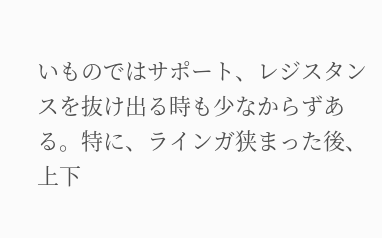いものではサポート、レジスタンスを抜け出る時も少なからずある。特に、ラインガ狭まった後、上下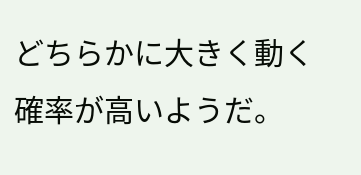どちらかに大きく動く確率が高いようだ。